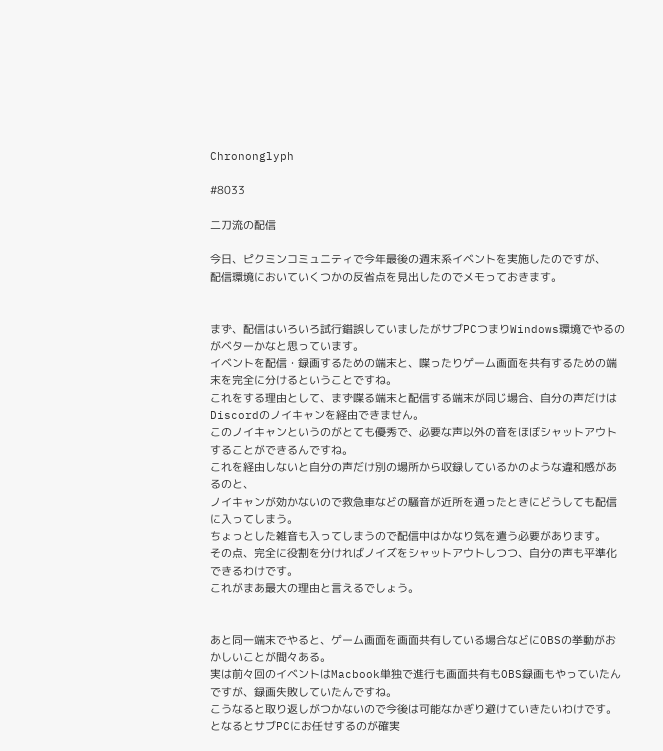Chrononglyph

#8033

二刀流の配信

今日、ピクミンコミュニティで今年最後の週末系イベントを実施したのですが、
配信環境においていくつかの反省点を見出したのでメモっておきます。


まず、配信はいろいろ試行錯誤していましたがサブPCつまりWindows環境でやるのがベターかなと思っています。
イベントを配信・録画するための端末と、喋ったりゲーム画面を共有するための端末を完全に分けるということですね。
これをする理由として、まず喋る端末と配信する端末が同じ場合、自分の声だけはDiscordのノイキャンを経由できません。
このノイキャンというのがとても優秀で、必要な声以外の音をほぼシャットアウトすることができるんですね。
これを経由しないと自分の声だけ別の場所から収録しているかのような違和感があるのと、
ノイキャンが効かないので救急車などの騒音が近所を通ったときにどうしても配信に入ってしまう。
ちょっとした雑音も入ってしまうので配信中はかなり気を遣う必要があります。
その点、完全に役割を分ければノイズをシャットアウトしつつ、自分の声も平準化できるわけです。
これがまあ最大の理由と言えるでしょう。


あと同一端末でやると、ゲーム画面を画面共有している場合などにOBSの挙動がおかしいことが間々ある。
実は前々回のイベントはMacbook単独で進行も画面共有もOBS録画もやっていたんですが、録画失敗していたんですね。
こうなると取り返しがつかないので今後は可能なかぎり避けていきたいわけです。
となるとサブPCにお任せするのが確実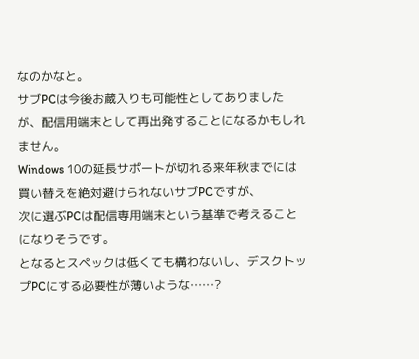なのかなと。
サブPCは今後お蔵入りも可能性としてありましたが、配信用端末として再出発することになるかもしれません。
Windows 10の延長サポートが切れる来年秋までには買い替えを絶対避けられないサブPCですが、
次に選ぶPCは配信専用端末という基準で考えることになりそうです。
となるとスペックは低くても構わないし、デスクトップPCにする必要性が薄いような……?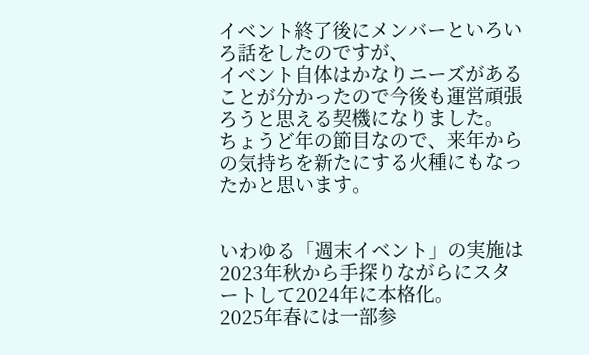イベント終了後にメンバーといろいろ話をしたのですが、
イベント自体はかなりニーズがあることが分かったので今後も運営頑張ろうと思える契機になりました。
ちょうど年の節目なので、来年からの気持ちを新たにする火種にもなったかと思います。


いわゆる「週末イベント」の実施は2023年秋から手探りながらにスタートして2024年に本格化。
2025年春には一部参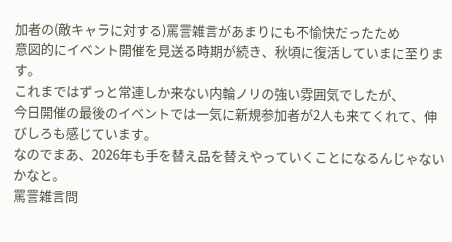加者の(敵キャラに対する)罵詈雑言があまりにも不愉快だったため
意図的にイベント開催を見送る時期が続き、秋頃に復活していまに至ります。
これまではずっと常連しか来ない内輪ノリの強い雰囲気でしたが、
今日開催の最後のイベントでは一気に新規参加者が2人も来てくれて、伸びしろも感じています。
なのでまあ、2026年も手を替え品を替えやっていくことになるんじゃないかなと。
罵詈雑言問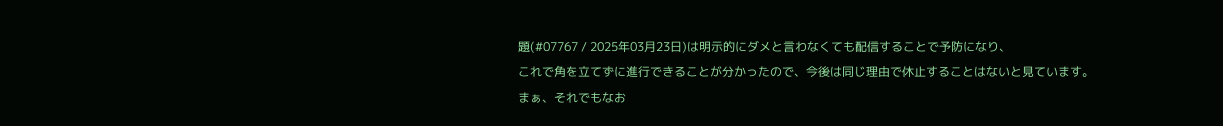題(#07767 / 2025年03月23日)は明示的にダメと言わなくても配信することで予防になり、
これで角を立てずに進行できることが分かったので、今後は同じ理由で休止することはないと見ています。
まぁ、それでもなお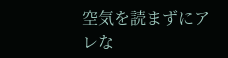空気を読まずにアレな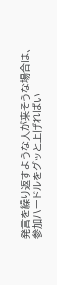発言を繰り返すような人が来そうな場合は、
参加ハードルをグッと上げればい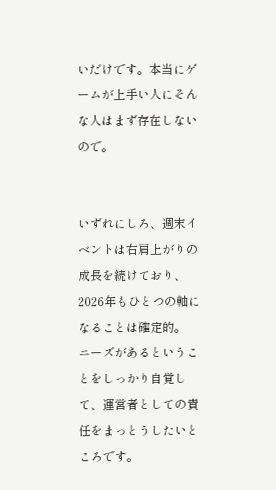いだけです。本当にゲームが上手い人にそんな人はまず存在しないので。


いずれにしろ、週末イベントは右肩上がりの成長を続けており、2026年もひとつの軸になることは確定的。
ニーズがあるということをしっかり自覚して、運営者としての責任をまっとうしたいところです。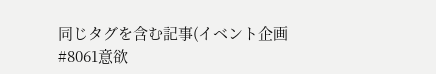同じタグを含む記事(イベント企画
#8061意欲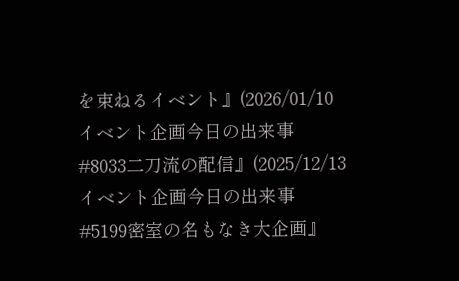を束ねるイベント』(2026/01/10
イベント企画今日の出来事
#8033二刀流の配信』(2025/12/13
イベント企画今日の出来事
#5199密室の名もなき大企画』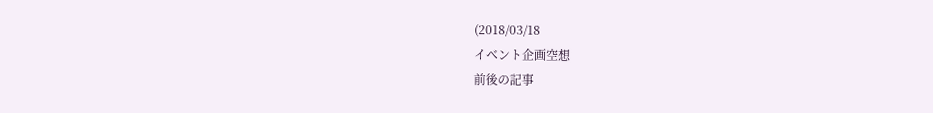(2018/03/18
イベント企画空想
前後の記事